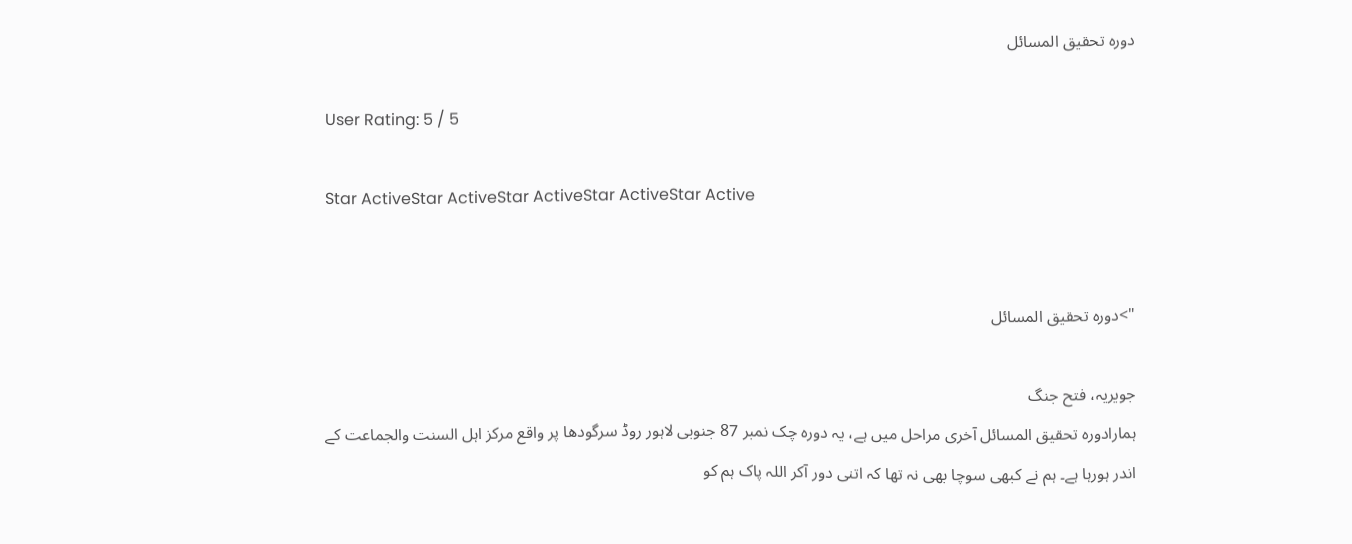دورہ تحقیق المسائل

User Rating: 5 / 5

Star ActiveStar ActiveStar ActiveStar ActiveStar Active


">دورہ تحقیق المسائل

جویریہ، فتح جنگ
ہمارادورہ تحقیق المسائل آخری مراحل میں ہے، یہ دورہ چک نمبر 87 جنوبی لاہور روڈ سرگودھا پر واقع مرکز اہل السنت والجماعت کے اندر ہورہا ہے۔ ہم نے کبھی سوچا بھی نہ تھا کہ اتنی دور آکر اللہ پاک ہم کو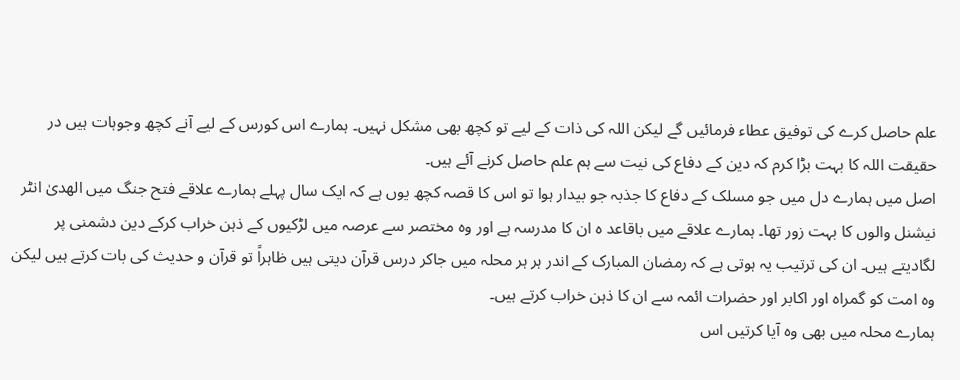علم حاصل کرے کی توفیق عطاء فرمائیں گے لیکن اللہ کی ذات کے لیے تو کچھ بھی مشکل نہیں۔ ہمارے اس کورس کے لیے آنے کچھ وجوہات ہیں در حقیقت اللہ کا بہت بڑا کرم کہ دین کے دفاع کی نیت سے ہم علم حاصل کرنے آئے ہیں۔
اصل میں ہمارے دل میں جو مسلک کے دفاع کا جذبہ جو بیدار ہوا تو اس کا قصہ کچھ یوں ہے کہ ایک سال پہلے ہمارے علاقے فتح جنگ میں الھدیٰ انٹر نیشنل والوں کا بہت زور تھا۔ ہمارے علاقے میں باقاعد ہ ان کا مدرسہ ہے اور وہ مختصر سے عرصہ میں لڑکیوں کے ذہن خراب کرکے دین دشمنی پر لگادیتے ہیں۔ ان کی ترتیب یہ ہوتی ہے کہ رمضان المبارک کے اندر ہر ہر محلہ میں جاکر درس قرآن دیتی ہیں ظاہراً تو قرآن و حدیث کی بات کرتے ہیں لیکن وہ امت کو گمراہ اور اکابر اور حضرات ائمہ سے ان کا ذہن خراب کرتے ہیں۔
ہمارے محلہ میں بھی وہ آیا کرتیں اس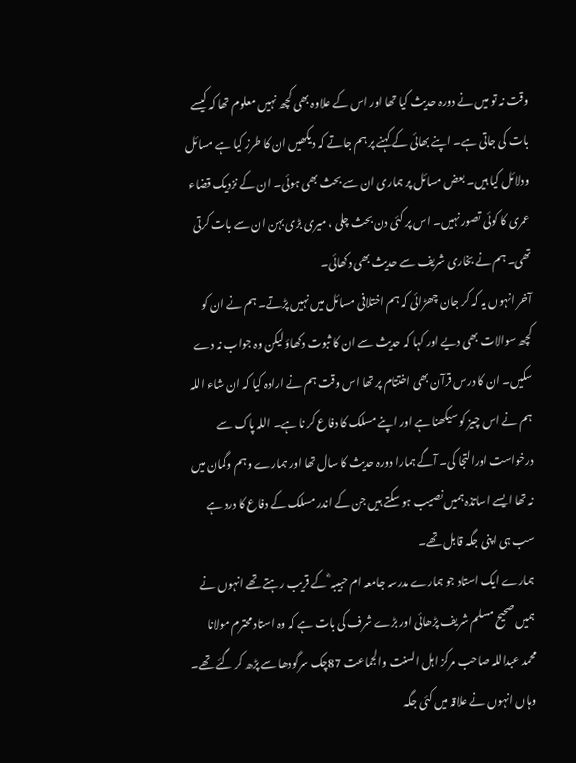وقت نہ تو میں نے دورہ حدیث کیا تھا اور اس کے علاوہ بھی کچھ نہیں معلوم تھا کہ کیسے بات کی جاتی ہے۔ اپنے بھائی کے کہنے پر ہم جاتے کہ دیکھیں ان کا طرز کیا ہے مسائل ودلائل کیا ہیں۔ بعض مسائل پر ہماری ان سے بحث بھی ہوئی۔ ان کے نزدیک قضاء عمری کا کوئی تصور نہیں۔ اس پر کئی دن بحث چلی ، میری بڑی بہن ان سے بات کرتی تھی۔ ہم نے بخاری شریف سے حدیث بھی دکھائی۔
آخر انہوں یہ کہ کر جان چھڑائی کہ ہم اختلافی مسائل میں نہیں پڑتے۔ ہم نے ان کو کچھ سوالات بھی دیے اور کہا کہ حدیث سے ان کا ثبوت دکھاؤ لیکن وہ جواب نہ دے سکیں۔ ان کا درس قرآن بھی اختتام پر تھا اس وقت ہم نے ارادہ کیا کہ ان شاء اللہ ہم نے اس چیز کو سیکھنا ہے اور اپنے مسلک کا دفاع کر نا ہے۔ اللہ پاک سے درخواست اورالتجا کی۔ آگے ہمارا دورہ حدیث کا سال تھا اور ہمارے وہم وگمان میں نہ تھا ایسے اساتذہ ہمیں نصیب ہو سکتے ہیں جن کے اندر مسلک کے دفاع کا درد ہے سب ہی اپنی جگہ قابل تھے۔
ہمارے ایک استاد جو ہمارے مدرسہ جامعہ ام حبیبہ ؓ کے قریب رہتے تھے انہوں نے ہمیں صحیح مسلم شریف پڑھائی اور بڑے شرف کی بات ہے کہ وہ استاد محترم مولانا محمد عبداللہ صاحب مرکز اہل السنت والجماعت 87چک سرگودھا سے پڑھ کر گئے تھے۔ وہاں انہوں نے علاقہ میں کئی جگہ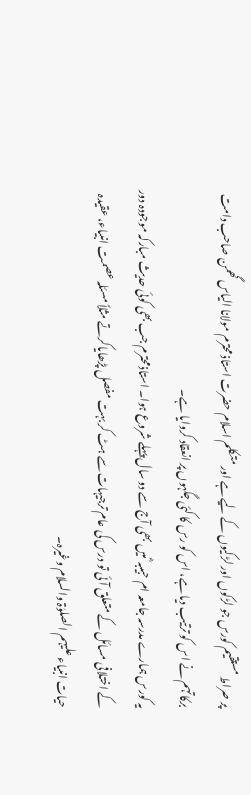پر صراط مستقیم کورس جو لڑکوں اور لڑکیوں کے لیے ہے اور متکلم اسلام حضرت استاذ محترم مولانا الیاس گھمن صاحب دامت برکاتہم نے اس کو ترتیب دیا ہے، اس کو رس کا کئی جگہوں پر انعقاد کروایا ہے۔
یہ کورس ہمارے مدرسہ جامعہ ام حبیبہ ؓ میں بھی آج سے دو سال پہلے شروع ہوا۔ استاذمحترم جب بھی کوئی حدیث مبارکہ موجودہ دور کے اختلافی مسائل کے متعلق آئی تو درس کی عام ترجیہات سے ہٹ کر بہت مفصل پڑھایاکرتے مثلاً مسئلہ عصمت انبیاء، عقیدہ حیات انبیاء علیہم الصلوٰۃ والسلام وغیرہ۔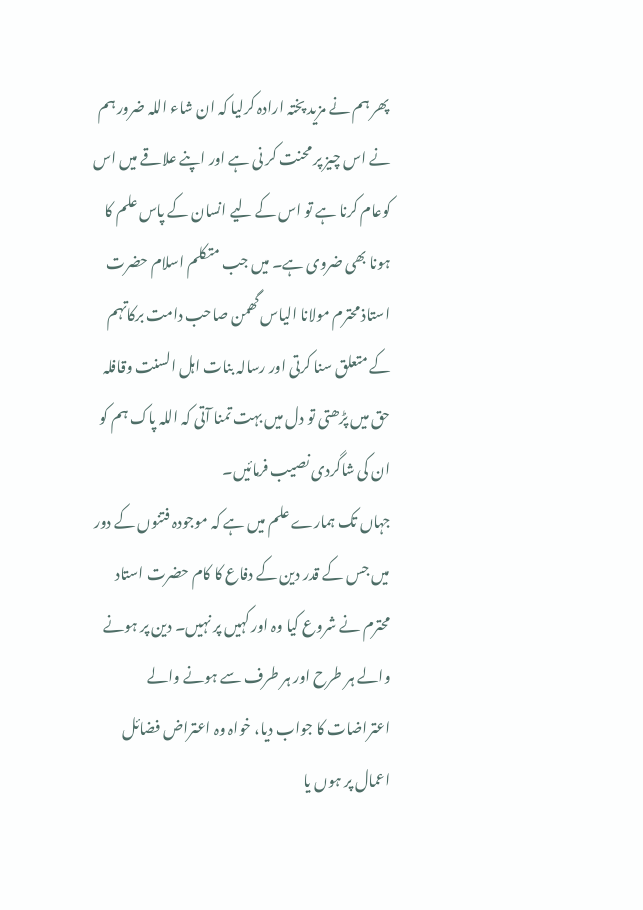پھر ہم نے مزید پختہ ارادہ کرلیا کہ ان شاء اللہ ضرور ہم نے اس چیز پر محنت کر نی ہے اور اپنے علاقے میں اس کوعام کرنا ہے تو اس کے لیے انسان کے پاس علم کا ہونا بھی ضروی ہے۔ میں جب متکلم اسلام حضرت استاذ محترم مولانا الیاس گھمن صاحب دامت برکاتہم کے متعلق سنا کرتی اور رسالہ بنات اہل السنت وقافلہ حق میں پڑھتی تو دل میں بہت تمنا آتی کہ اللہ پاک ہم کو ان کی شاگردی نصیب فرمائیں۔
جہاں تک ہمارے علم میں ہے کہ موجودہ فتنوں کے دور میں جس کے قدر دین کے دفاع کا کام حضرت استاد محترم نے شروع کیا وہ اور کہیں پر نہیں۔ دین پر ہونے والے ہر طرح اور ہر طرف سے ہونے والے اعتراضات کا جواب دیا، خواہ وہ اعتراض فضائل اعمال پر ہوں یا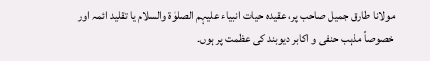مولانا طارق جمیل صاحب پر، عقیدہ حیات انبیاء علیہم الصلوٰۃ والسلام یا تقلید ائمہ اور خصوصاً مذہب حنفی و اکابر دیوبند کی عظمت پر ہوں۔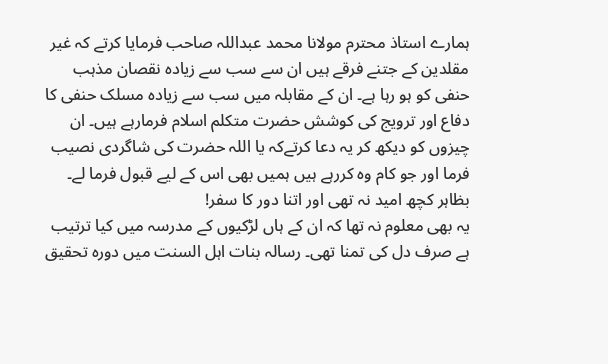ہمارے استاذ محترم مولانا محمد عبداللہ صاحب فرمایا کرتے کہ غیر مقلدین کے جتنے فرقے ہیں ان سے سب سے زیادہ نقصان مذہب حنفی کو ہو رہا ہے۔ ان کے مقابلہ میں سب سے زیادہ مسلک حنفی کا دفاع اور ترویج کی کوشش حضرت متکلم اسلام فرمارہے ہیں۔ ان چیزوں کو دیکھ کر یہ دعا کرتےکہ یا اللہ حضرت کی شاگردی نصیب فرما اور جو کام وہ کررہے ہیں ہمیں بھی اس کے لیے قبول فرما لے۔ بظاہر کچھ امید نہ تھی اور اتنا دور کا سفر!
یہ بھی معلوم نہ تھا کہ ان کے ہاں لڑکیوں کے مدرسہ میں کیا ترتیب ہے صرف دل کی تمنا تھی۔ رسالہ بنات اہل السنت میں دورہ تحقیق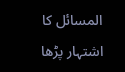المسائل کا اشتہار پڑھا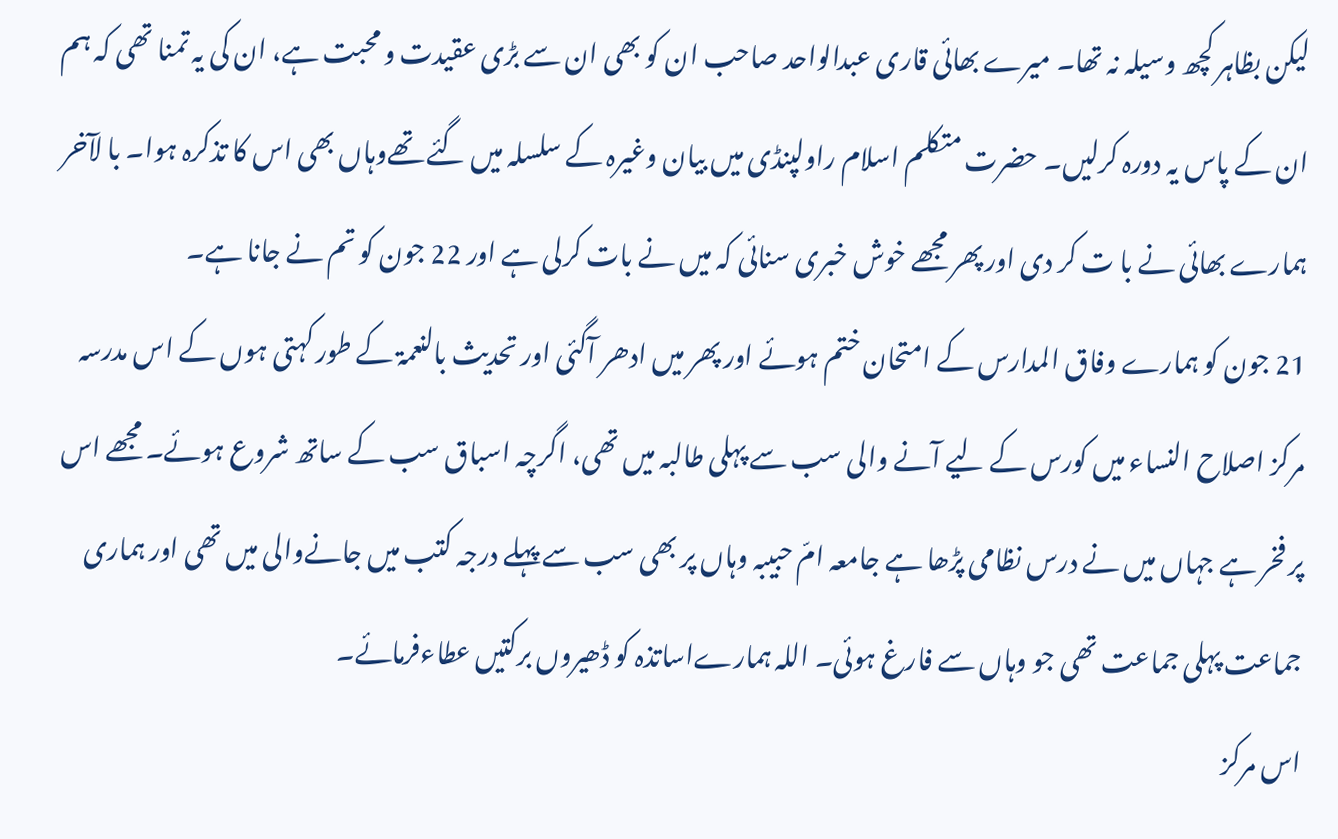لیکن بظاہر کچھ وسیلہ نہ تھا۔ میرے بھائی قاری عبدالواحد صاحب ان کو بھی ان سے بڑی عقیدت و محبت ہے، ان کی یہ تمنا تھی کہ ہم ان کے پاس یہ دورہ کرلیں۔ حضرت متکلم اسلام راولپنڈی میں بیان وغیرہ کے سلسلہ میں گئے تھےوہاں بھی اس کا تذکرہ ہوا۔ با لآخر ہمارے بھائی نے با ت کر دی اور پھر مجھے خوش خبری سنائی کہ میں نے بات کرلی ہے اور 22 جون کو تم نے جانا ہے۔
21 جون کو ہمارے وفاق المدارس کے امتحان ختم ہوئے اور پھر میں ادھر آگئی اور تحدیث بالنعمۃ کے طور کہتی ہوں کے اس مدرسہ مرکز اصلاح النساء میں کورس کے لیے آنے والی سب سے پہلی طالبہ میں تھی، اگرچہ اسباق سب کے ساتھ شروع ہوئے۔ مجھے اس پر فخر ہے جہاں میں نے درس نظامی پڑھا ہے جامعہ امّ حبیبہ وہاں پر بھی سب سے پہلے درجہ کتب میں جانےوالی میں تھی اور ہماری جماعت پہلی جماعت تھی جو وہاں سے فارغ ہوئی۔ اللہ ہمارےاساتذہ کو ڈھیروں برکتیں عطاءفرمائے۔
اس مرکز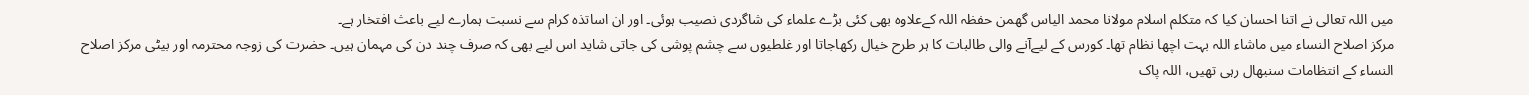میں اللہ تعالی نے اتنا احسان کیا کہ متکلم اسلام مولانا محمد الیاس گھمن حفظہ اللہ کےعلاوہ بھی کئی بڑے علماء کی شاگردی نصیب ہوئی۔ اور ان اساتذہ کرام سے نسبت ہمارے لیے باعث افتخار ہے۔
مرکز اصلاح النساء میں ماشاء اللہ بہت اچھا نظام تھا۔ کورس کے لیےآنے والی طالبات کا ہر طرح خیال رکھاجاتا اور غلطیوں سے چشم پوشی کی جاتی شاید اس لیے بھی کہ صرف چند دن کی مہمان ہیں۔ حضرت کی زوجہ محترمہ اور بیٹی مرکز اصلاح النساء کے انتظامات سنبھال رہی تھیں، اللہ پاک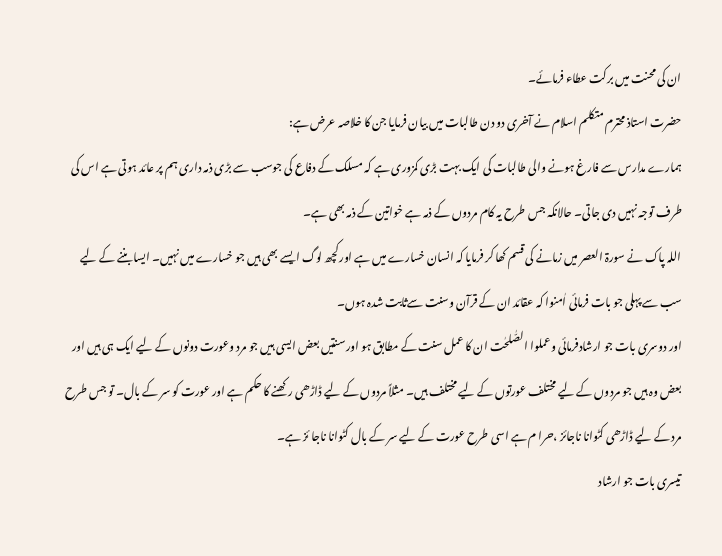ان کی محنت میں برکت عطاء فرمائے۔
حضرت استاذ محترم متکلم اسلام نے آخری دو دن طالبات میں بیان فرمایا جن کا خلاصہ عرض ہے:
ہمارے مدارس سے فارغ ہونے والی طالبات کی ایک بہت بڑی کمزوری ہے کہ مسلک کے دفاع کی جوسب سے بڑی ذمہ داری ہم پر عائد ہوتی ہے اس کی طرف توجہ نہیں دی جاتی۔ حالانکہ جس طرح یہ کام مردوں کے ذمہ ہے خواتین کے ذمہ بھی ہے۔
اللہ پاک نے سورۃ العصر میں زمانے کی قسم کھا کر فرمایا کہ انسان خسارے میں ہے اور کچھ لوگ ایسے بھی ہیں جو خسارے میں نہیں۔ ایسا بننے کے لیے سب سے پہلی جو بات فرمائی اٰمنوا کہ عقائد ان کے قرآن وسنت سےثابت شدہ ہوں۔
اور دوسری بات جو ارشادفرمائی وعملوا الصّٰلحٰت ان کا عمل سنت کے مطابق ہو اور سنتیں بعض ایسی ہیں جو مرد وعورت دونوں کے لیے ایک ہی ہیں اور بعض وہ ہیں جو مردوں کے لیے مختلف عورتوں کے لیے مختلف ہیں۔ مثلاً مردوں کے لیے ڈاڑھی رکھنے کا حکم ہے اور عورت کو سر کے بال۔ تو جس طرح مرد کے لیے ڈاڑھی کٹوانا ناجائز ،حرا م ہے اسی طرح عورت کے لیے سر کے بال کٹوانا ناجا ئز ہے۔
تیسری بات جو ارشاد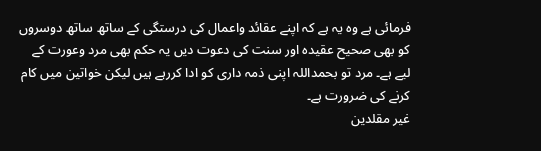فرمائی ہے وہ یہ ہے کہ اپنے عقائد واعمال کی درستگی کے ساتھ ساتھ دوسروں کو بھی صحیح عقیدہ اور سنت کی دعوت دیں یہ حکم بھی مرد وعورت کے لیے ہے۔ مرد تو بحمداللہ اپنی ذمہ داری کو ادا کررہے ہیں لیکن خواتین میں کام کرنے کی ضرورت ہے۔
غیر مقلدین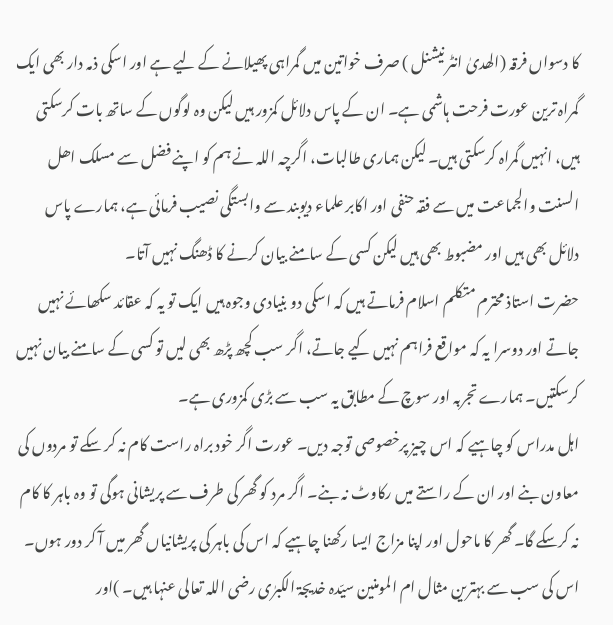کا دسواں فرقہ (الھدیٰ انٹر نیشنل ) صرف خواتین میں گمراہی پھیلانے کے لیے ہے اور اسکی ذمہ دار بھی ایک گمراہ ترین عورت فرحت ہاشمی ہے۔ ان کے پاس دلائل کمزور ہیں لیکن وہ لوگوں کے ساتھ بات کرسکتی ہیں، انہیں گمراہ کرسکتی ہیں۔ لیکن ہماری طالبات، اگرچہ اللہ نے ہم کو اپنے فضل سے مسلک اھل السنت والجماعت میں سے فقہ حنفی اور اکابر علماء دیوبند سے وابستگی نصیب فرمائی ہے، ہمارے پاس دلائل بھی ہیں اور مضبوط بھی ہیں لیکن کسی کے سامنے بیان کرنے کا ڈھنگ نہیں آتا۔
حضرت استاذ محترم متکلم اسلام فرماتے ہیں کہ اسکی دو بنیادی وجوہ ہیں ایک تو یہ کہ عقائد سکھائے نہیں جاتے اور دوسرا یہ کہ مواقع فراہم نہیں کیے جاتے، اگر سب کچھ پڑھ بھی لیں تو کسی کے سامنے بیان نہیں کرسکتیں۔ ہمارے تجربہ اور سوچ کے مطابق یہ سب سے بڑی کمزوری ہے۔
اہل مدراس کو چاہیے کہ اس چیز پرخصوصی توجہ دیں۔ عورت اگر خود براہ راست کام نہ کر سکے تو مردوں کی معاون بنے اور ان کے راستے میں رکاوٹ نہ بنے۔ اگر مرد کو گھر کی طرف سے پریشانی ہوگی تو وہ باہر کا کام نہ کرسکے گا۔ گھر کا ماحول اور اپنا مزاج ایسا رکھنا چاہیے کہ اس کی باہر کی پریشانیاں گھر میں آ کر دور ہوں۔ اس کی سب سے بہترین مثال ام المومنین سیّدہ خدیجۃ الکبرٰی رضی اللہ تعالی عنہا ہیں۔ )اور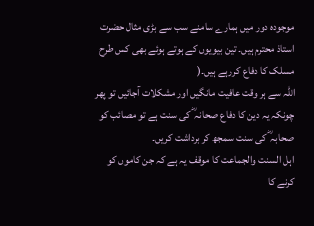موجودہ دور میں ہمارے سامنے سب سے بڑی مثال حضرت استاذ محترم ہیں۔ تین بیویوں کے ہوتے ہوئے بھی کس طرح مسلک کا دفاع کررہے ہیں۔(
اللہ سے ہر وقت عافیت مانگیں اور مشکلات آجائیں تو پھر چونکہ یہ دین کا دفاع صحانہ ؓ کی سنت ہے تو مصائب کو صحابہ ؓ کی سنت سمجھ کر برداشت کریں۔
اہل السنت والجماعت کا موقف یہ ہے کہ جن کاموں کو کرنے کا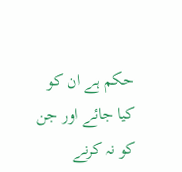حکم ہے ان کو کیا جائے اور جن کو نہ کرنے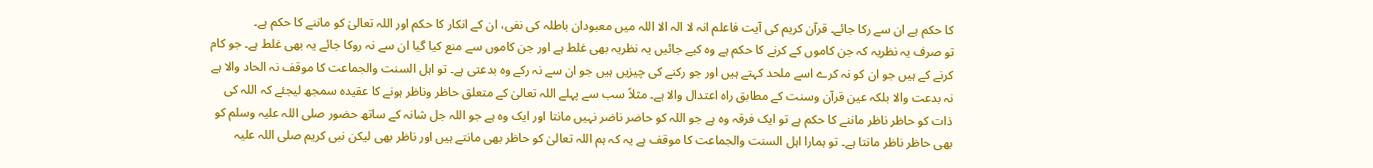کا حکم ہے ان سے رکا جائے۔ قرآن کریم کی آیت فاعلم انہ لا الہ الا اللہ میں معبودان باطلہ کی نفی، ان کے انکار کا حکم اور اللہ تعالیٰ کو ماننے کا حکم ہے۔
تو صرف یہ نظریہ کہ جن کاموں کے کرنے کا حکم ہے وہ کیے جائیں یہ نظریہ بھی غلط ہے اور جن کاموں سے منع کیا گیا ان سے نہ روکا جائے یہ بھی غلط ہے۔ جو کام کرنے کے ہیں جو ان کو نہ کرے اسے ملحد کہتے ہیں اور جو رکنے کی چیزیں ہیں جو ان سے نہ رکے وہ بدعتی ہے۔ تو اہل السنت والجماعت کا موقف نہ الحاد والا ہے نہ بدعت والا بلکہ عین قرآن وسنت کے مطابق راہ اعتدال والا ہے۔ مثلاً سب سے پہلے اللہ تعالیٰ کے متعلق حاظر وناظر ہونے کا عقیدہ سمجھ لیجئے کہ اللہ کی ذات کو حاظر ناظر ماننے کا حکم ہے تو ایک فرقہ وہ ہے جو اللہ کو حاضر ناضر نہیں مانتا اور ایک وہ ہے جو اللہ جل شانہ کے ساتھ حضور صلی اللہ علیہ وسلم کو بھی حاظر ناظر مانتا ہے۔ تو ہمارا اہل السنت والجماعت کا موقف ہے یہ کہ ہم اللہ تعالیٰ کو حاظر بھی مانتے ہیں اور ناظر بھی لیکن نبی کریم صلی اللہ علیہ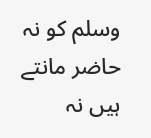وسلم کو نہ حاضر مانتے ہیں نہ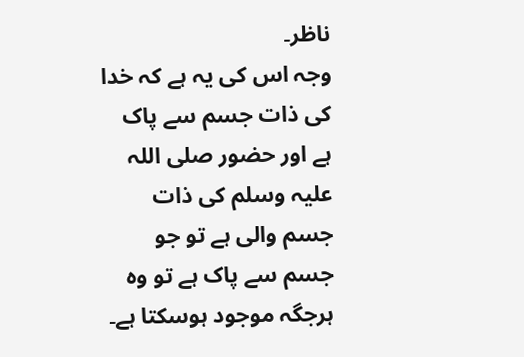ناظر۔
وجہ اس کی یہ ہے کہ خدا کی ذات جسم سے پاک ہے اور حضور صلی اللہ علیہ وسلم کی ذات جسم والی ہے تو جو جسم سے پاک ہے تو وہ ہرجگہ موجود ہوسکتا ہے۔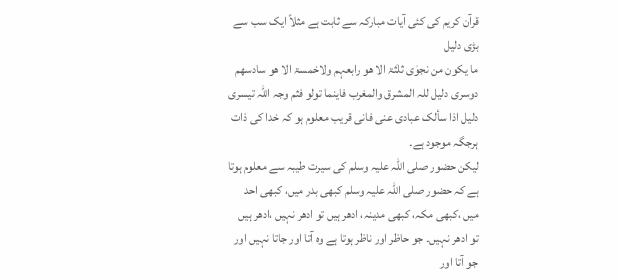قرآن کریم کی کئی آیات مبارکہ سے ثابت ہے مثلاً ایک سب سے بڑی دلیل
ما یکون من نجوٰی ثلٰثۃ الا ھو رابعہم ولاخمسۃ الا ھو سادسھم دوسری دلیل للہ المشرق والمغرب فاینما تولو فثم وجہ اللہ تیسری دلیل اذا سألک عبادی عنی فانی قریب معلوم ہو کہ خدا کی ذات ہرجگہ موجود ہے۔
لیکن حضور صلی اللہ علیہ وسلم کی سیرت طیبہ سے معلوم ہوتا ہے کہ حضور صلی اللہ علیہ وسلم کبھی بدر میں، کبھی احد میں ،کبھی مکہ، کبھی مدینہ، ادھر ہیں تو ادھر نہیں ،ادھر ہیں تو ادھر نہیں۔ جو حاظر اور ناظر ہوتا ہے وہ آتا اور جاتا نہیں اور جو آتا اور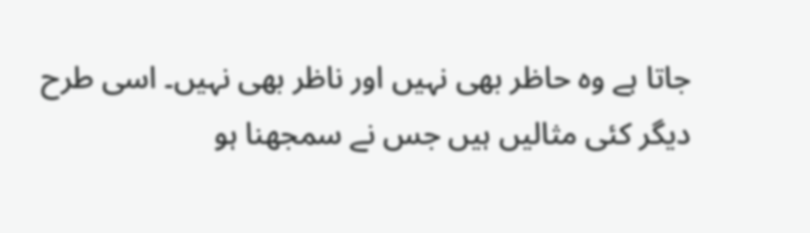جاتا ہے وہ حاظر بھی نہیں اور ناظر بھی نہیں۔ اسی طرح دیگر کئی مثالیں ہیں جس نے سمجھنا ہو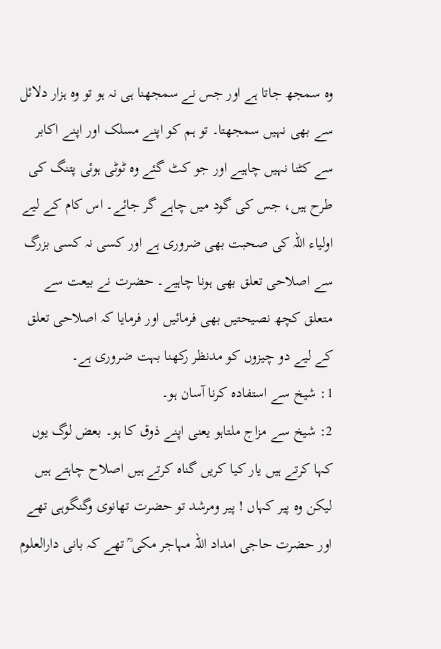وہ سمجھ جاتا ہے اور جس نے سمجھنا ہی نہ ہو تو وہ ہزار دلائل سے بھی نہیں سمجھتا۔ تو ہم کو اپنے مسلک اور اپنے اکابر سے کٹنا نہیں چاہیے اور جو کٹ گئے وہ ٹوٹی ہوئی پتنگ کی طرح ہیں، جس کی گود میں چاہے گر جائے۔ اس کام کے لیے اولیاء اللہ کی صحبت بھی ضروری ہے اور کسی نہ کسی بزرگ سے اصلاحی تعلق بھی ہونا چاہیے۔ حضرت نے بیعت سے متعلق کچھ نصیحتیں بھی فرمائیں اور فرمایا کہ اصلاحی تعلق کے لیے دو چیزوں کو مدنظر رکھنا بہت ضروری ہے۔
1: شیخ سے استفادہ کرنا آسان ہو۔
2: شیخ سے مزاج ملتاہو یعنی اپنے ذوق کا ہو۔ بعض لوگ یوں کہا کرتے ہیں یار کیا کریں گناہ کرتے ہیں اصلاح چاہتے ہیں لیکن وہ پیر کہاں ! پیر ومرشد تو حضرت تھانوی وگنگوہی تھے اور حضرت حاجی امداد اللہ مہاجر مکی ؒ تھے کہ بانی دارالعلوم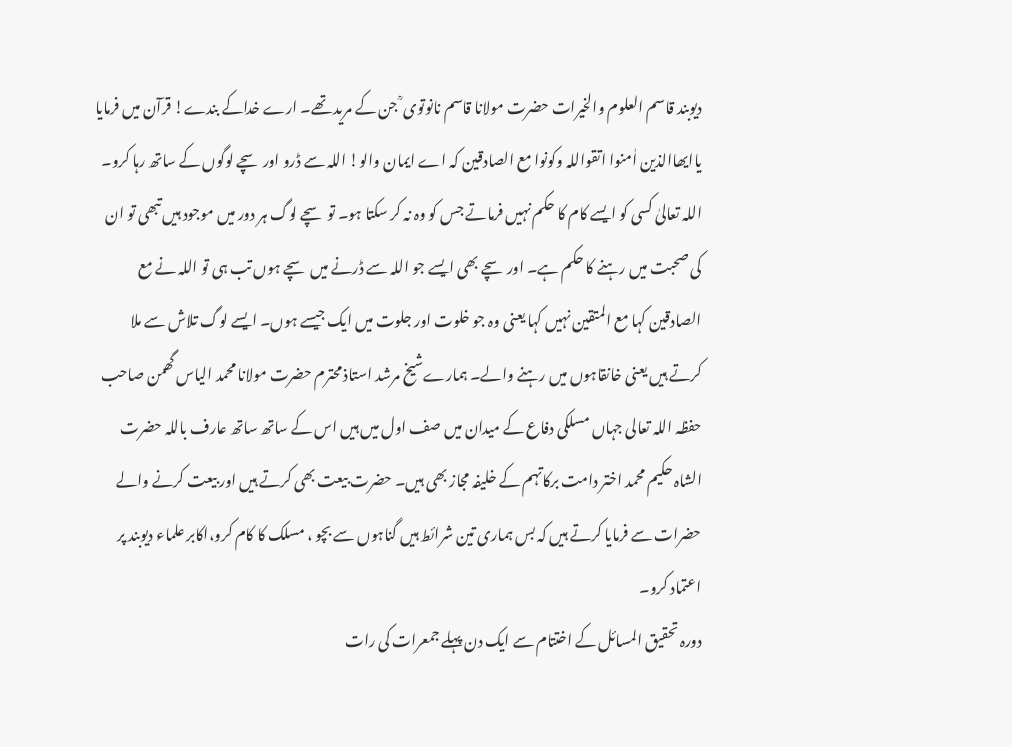دیوبند قاسم العلوم والخیرات حضرت مولانا قاسم نانوتوی ؒ جن کے مرید تھے۔ ارے خداکے بندے! قرآن میں فرمایا یاایھاالذین اٰمنوا اتقواللہ وکونوا مع الصادقین کہ اے ایمان والو! اللہ سے ڈرو اور سچے لوگوں کے ساتھ رہا کرو۔
اللہ تعالیٰ کسی کو ایسے کام کا حکم نہیں فرماتے جس کو وہ نہ کر سکتا ہو۔ تو سچے لوگ ہر دور میں موجود ہیں تبھی تو ان کی صحبت میں رہنے کا حکم ہے۔ اور سچے بھی ایسے جو اللہ سے ڈرنے میں سچے ہوں تب ہی تو اللہ نے مع الصادقین کہا مع المتقین نہیں کہا یعنی وہ جو خلوت اور جلوت میں ایک جیسے ہوں۔ ایسے لوگ تلاش سے ملا کرتے ہیں یعنی خانقاہوں میں رہنے والے۔ ہمارےشیخ مرشد استاذ محترم حضرت مولانا محمد الیاس گھمن صاحب حفظہ اللہ تعالی جہاں مسلکی دفاع کے میدان میں صف اول میں ہیں اس کے ساتھ ساتھ عارف باللہ حضرت الشاہ حکیم محمد اختر دامت برکاتہم کے خلیفہ مجاز بھی ہیں۔ حضرت بیعت بھی کرتے ہیں اور بیعت کرنے والے حضرات سے فرمایا کرتے ہیں کہ بس ہماری تین شرائط ہیں گناہوں سے بچو ، مسلک کا کام کرو،اکابر علماء دیوبند پر اعتماد کرو۔
دورہ تحقیق المسائل کے اختتام سے ایک دن پہلے جمعرات کی رات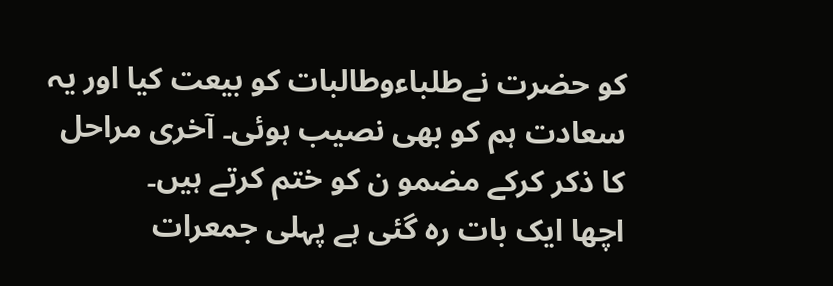کو حضرت نےطلباءوطالبات کو بیعت کیا اور یہ سعادت ہم کو بھی نصیب ہوئی۔ آخری مراحل کا ذکر کرکے مضمو ن کو ختم کرتے ہیں۔
اچھا ایک بات رہ گئی ہے پہلی جمعرات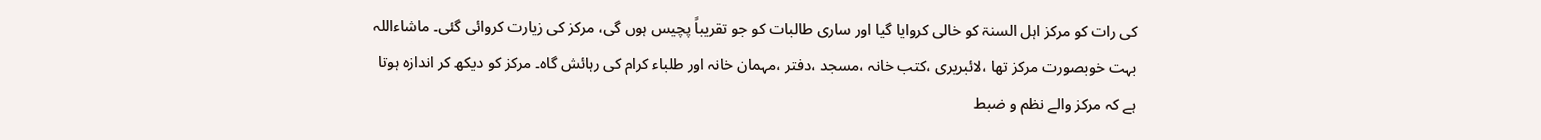کی رات کو مرکز اہل السنۃ کو خالی کروایا گیا اور ساری طالبات کو جو تقریباً پچیس ہوں گی، مرکز کی زیارت کروائی گئی۔ ماشاءاللہ بہت خوبصورت مرکز تھا ،لائبریری ،کتب خانہ ،مسجد ،دفتر ،مہمان خانہ اور طلباء کرام کی رہائش گاہ۔ مرکز کو دیکھ کر اندازہ ہوتا ہے کہ مرکز والے نظم و ضبط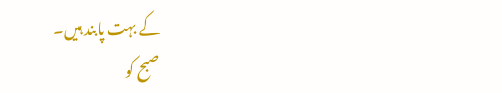کے بہت پابند ہیں۔
صبح کو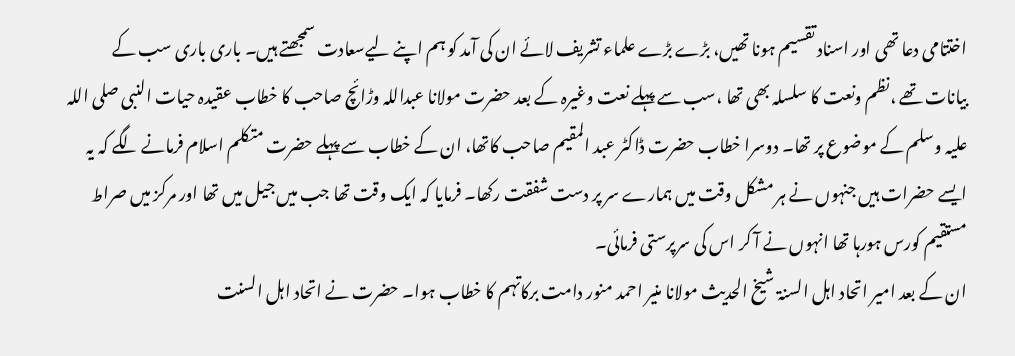اختتامی دعا تھی اور اسناد تقسیم ہونا تھیں، بڑے بڑے علماء تشریف لائے ان کی آمد کو ہم اپنے لیےسعادت سمجھتے ہیں۔ باری باری سب کے بیانات تھے ،نظم ونعت کا سلسلہ بھی تھا ،سب سے پہلے نعت وغیرہ کے بعد حضرت مولانا عبداللہ وڑائچ صاحب کا خطاب عقیدہ حیات النبی صلی اللہ علیہ وسلم کے موضوع پر تھا۔ دوسرا خطاب حضرت ڈاکٹر عبد المقیم صاحب کاتھا، ان کے خطاب سے پہلے حضرت متکلم اسلام فرمانے لگے کہ یہ ایسے حضرات ہیں جنہوں نے ہر مشکل وقت میں ہمارے سر پر دست شفقت رکھا۔ فرمایا کہ ایک وقت تھا جب میں جیل میں تھا اور مرکز میں صراط مستقیم کورس ہورہا تھا انہوں نے آ کر اس کی سرپرستی فرمائی۔
ان کے بعد امیر اتحاد اہل السنۃ شیخ الحدیث مولانا منیر احمد منور دامت برکاتہم کا خطاب ہوا۔ حضرت نے اتحاد اہل السنت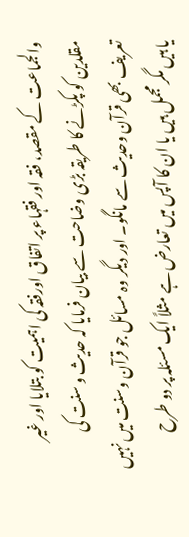والجماعت کے مقصد، فقہ اور فقہاء پر اتفاق اورفقہ کی اہمیت کو بتلایا اور غیر مقلدین کو پکڑنے کا طریقہ بڑی وضاحت سے بیان فرمایا کہ حدیث و سنت کی تعریف بھی قرآن وحدیث سے مانگو۔ اور دیگر وہ مسائل جو قرآن وسنت میں نہیں یا ہیں مگر مجمل ہیں یا ان کا آپس میں تعارض ہے مثلاً ایک مسئلہ پر دو طرح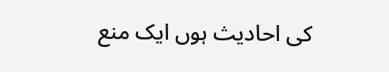کی احادیث ہوں ایک منع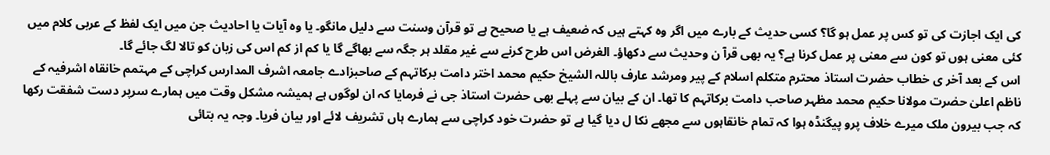کی ایک اجازت کی تو کس پر عمل ہو گا؟ کسی حدیث کے بارے میں اگر وہ کہتے ہیں کہ ضعیف ہے یا صحیح ہے تو قرآن وسنت سے دلیل مانگو۔ یا وہ آیات یا احادیث جن میں ایک لفظ کے عربی کلام میں کئی معنی ہوں تو کون سے معنی پر عمل کرنا ہے؟ یہ بھی قرآ ن وحدیث سے دکھاؤ۔ الغرض اس طرح کرنے سے غیر مقلد ہر جگہ سے بھاگے گا یا کم از کم اس کی زبان کو تالا لگ جائے گا۔
اس کے بعد آخر ی خطاب حضرت استاذ محترم متکلم اسلام کے پیر ومرشد عارف باللہ الشیخ حکیم محمد اختر دامت برکاتہم کے صاحبزادے جامعہ اشرف المدارس کراچی کے مہتمم خانقاہ اشرفیہ کے ناظم اعلیٰ حضرت مولانا حکیم محمد مظہر صاحب دامت برکاتہم کا تھا۔ ان کے بیان سے پہلے بھی حضرت استاذ جی نے فرمایا کہ ان لوگوں ہے ہمیشہ مشکل وقت میں ہمارے سرپر دست شفقت رکھا کہ جب بیرون ملک میرے خلاف پرو پیگنڈہ ہوا کہ تمام خانقاہوں سے مجھے نکا ل دیا گیا ہے تو حضرت خود کراچی سے ہمارے ہاں تشریف لائے اور بیان فریا۔ وجہ یہ بتائی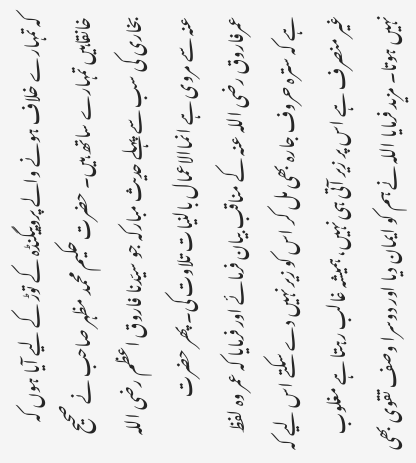کہ تمہارے خلاف ہونے والے پروپیگنڈہ کے توڑ کے لیے آیا ہوں کہ خانقاہیں تمہارے ساتھ ہیں۔ حضرت حکیم محمد مظہر صاحب نے صحیح بخاری کی سب سے پہلے حدیث مبارکہ جو سیّدنا فاروق اعظم رضی اللہ عنہ سے مروی ہے انماالاعمال بالنیات تلاوت کی۔ پھر حضرت عمرفاروق رضی اللہ عنہ کے مناقب بیان فرمائے اور فرمایا کہ عمر وہ لفظ ہے کہ سترہ حروف جارہ بھی مل کر اس کو زیر نہیں دے سکتے اس لیے کہ غیر منصرف ہے اس پر زیر آتی ہی نہیں، ہمیشہ غالب رہتا ہے مغلوب نہیں ہوتا۔ مزید فرمایا اللہ نے ہم کو ایمان دیا اور دوسرا وصف تقوی بھی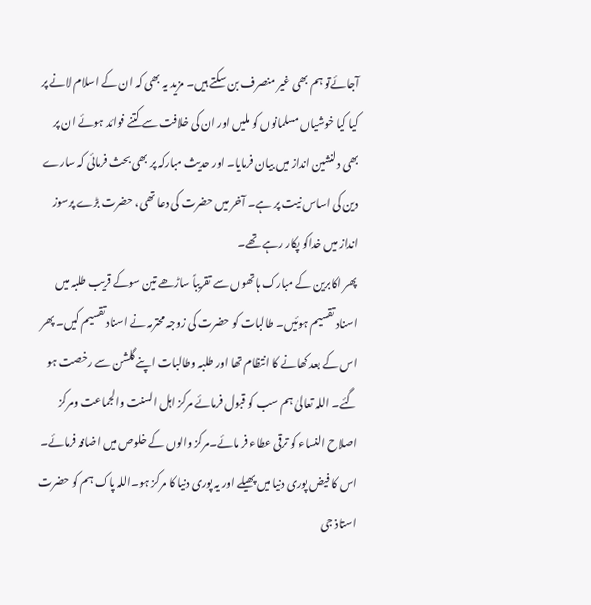آجائےتو ہم بھی غیر منصرف بن سکتے ہیں۔ مزید یہ بھی کہ ان کے اسلام لانے پر کیا کیا خوشیاں مسلمانوں کو ملیں اور ان کی خلافت سے کتنے فوائد ہوئے ان پر بھی دلنشین انداز میں بیان فرمایا۔ اور حدیث مبارکہ پر بھی بحث فرمائی کہ سارے دین کی اساس نیت پر ہے۔ آخر میں حضرت کی دعا تھی، حضرت بڑے پرسوز انداز میں خداکو پکار رہے تھے۔
پھر اکابرین کے مبارک ہاتھوں سے تقریباً ساڑھے تین سوکے قریب طلبہ میں اسناد تقسیم ہوئیں۔ طالبات کو حضرت کی زوجہ محترمہ نے اسنادتقسیم کیں۔ پھر اس کے بعد کھانے کا انتظام تھا اور طلبہ وطالبات اپنے گلشن سے رخصت ہو گئے۔ اللہ تعالیٰ ہم سب کو قبول فرمائے مرکز اہل السنت والجماعت ومرکز اصلاح النساء کو ترقی عطاء فر مائے۔مرکز والوں کے خلوص میں اضافہ فرمائے۔ اس کا فیض پوری دنیا میں پھیلے اور یہ پوری دنیا کا مرکز ہو۔اللہ پاک ہم کو حضرت استاذ جی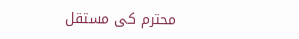محترم کی مستقل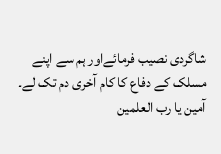شاگردی نصیب فرمائےاور ہم سے اپنے مسلک کے دفاع کا کام آخری دم تک لے۔ آمین یا رب العلمین